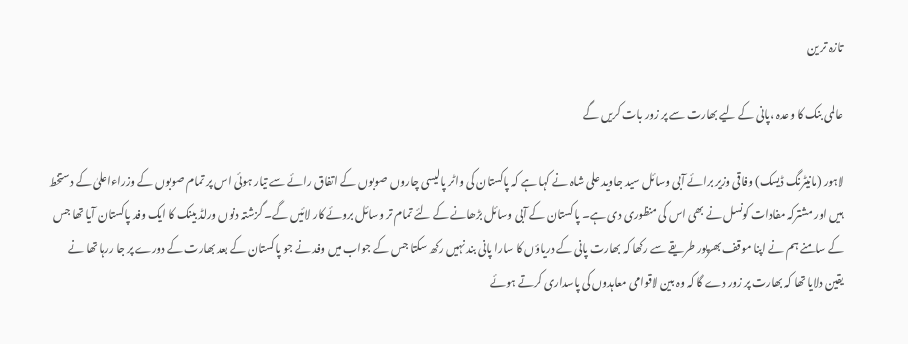تازہ تر ین

عالمی بنک کا وعدہ ،پانی کے لیے بھارت سے پر زور بات کریں گے

لاہور (مانیٹرنگ ڈیسک) وفاقی وزیر برائے آبی وسائل سید جاوید علی شاہ نے کہا ہے کہ پاکستان کی واٹر پالیسی چاروں صوبوں کے اتفاق رائے سے تیار ہوئی اس پر تمام صوبوں کے وزراءاعلیٰ کے دستخط ہیں اور مشترکہ مفادات کونسل نے بھی اس کی منظوری دی ہے۔ پاکستان کے آبی وسائل بڑھانے کے لئے تمام تر وسائل بروئے کار لائیں گے۔ گزشتہ دنوں ورلڈ بینک کا ایک وفد پاکستان آیا تھا جس کے سامنے ہم نے اپنا موقف بھرپور طریقے سے رکھا کہ بھارت پانی کے دریاؤں کا سارا پانی بند نہیں رکھ سکتا جس کے جواب میں وفد نے جو پاکستان کے بعد بھارت کے دورے پر جا ررہا تھا نے یقین دلایا تھا کہ بھارت پر زور دے گا کہ وہ بین لاقوامی معاہدوں کی پاسداری کرتے ہوئے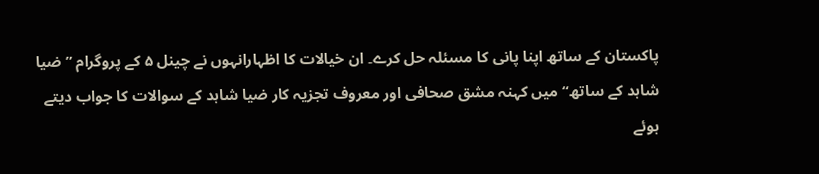پاکستان کے ساتھ اپنا پانی کا مسئلہ حل کرے۔ ان خیالات کا اظہارانہوں نے چینل ۵ کے پروگرام ”ضیا شاہد کے ساتھ“ میں کہنہ مشق صحافی اور معروف تجزیہ کار ضیا شاہد کے سوالات کا جواب دیتے ہوئے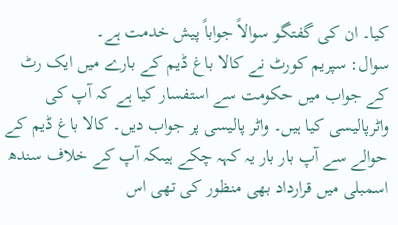کیا۔ ان کی گفتگو سوالاً جواباً پیش خدمت ہے۔
سوال: سپریم کورٹ نے کالا باغ ڈیم کے بارے میں ایک رٹ کے جواب میں حکومت سے استفسار کیا ہے کہ آپ کی واٹرپالیسی کیا ہیں۔ واٹر پالیسی پر جواب دیں۔ کالا باغ ڈیم کے حوالے سے آپ بار بار یہ کہہ چکے ہیںکہ آپ کے خلاف سندھ اسمبلی میں قرارداد بھی منظور کی تھی اس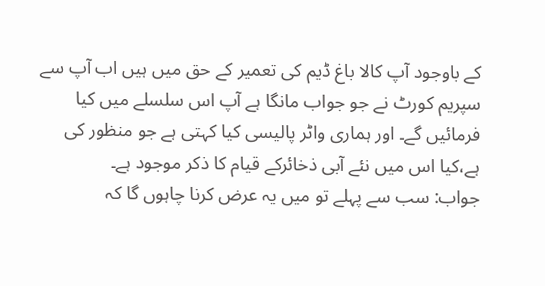کے باوجود آپ کالا باغ ڈیم کی تعمیر کے حق میں ہیں اب آپ سے سپریم کورٹ نے جو جواب مانگا ہے آپ اس سلسلے میں کیا فرمائیں گے۔ اور ہماری واٹر پالیسی کیا کہتی ہے جو منظور کی ہے،کیا اس میں نئے آبی ذخائرکے قیام کا ذکر موجود ہے۔
جواب: سب سے پہلے تو میں یہ عرض کرنا چاہوں گا کہ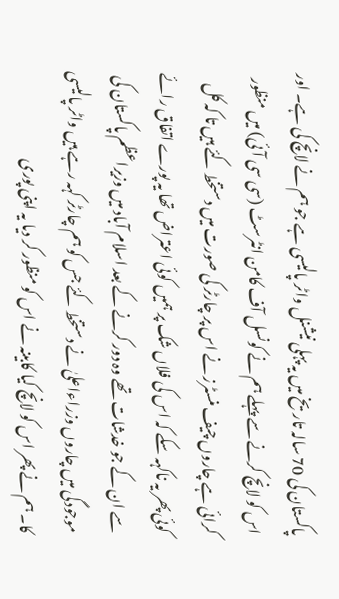پاکستان کی 70 سالہ تاریخ میں یہ پہلی نیشنل واٹر پالیسی ہے جو ہم نے لانچ کی ہے۔ اور اس کو لانچ کرنے سے پہلے ہم نے کونسل آف کامن انٹرسٹ (سی سی آئی) میں منظور کرائی ہے چاروں چیف منسٹرز نے اس پر چارٹر کی صورت میں دستخط کئے ہیں تا کہ کل کوئی پھر یہ ناکہہ سکے کہ اس کی فلاں شک پر ہمیں کوئی اعتراض تھا یہ پورے اتفاق رائے سے ان کے جو خدشات تھے وہ دور کرنے کے بعد اسلام آباد میں وزیراعظم پاکستان کی موجودگی میں چاروں وزراءاعلیٰ نے دستخط کئے جس کو ہم چارٹر کہہ رہے ہیں واٹر پالیسی کا۔ ہم نے پھر اس کو لانچ کیا کابینہ نے اس کو منظور کر دیا یہ اپنی پوری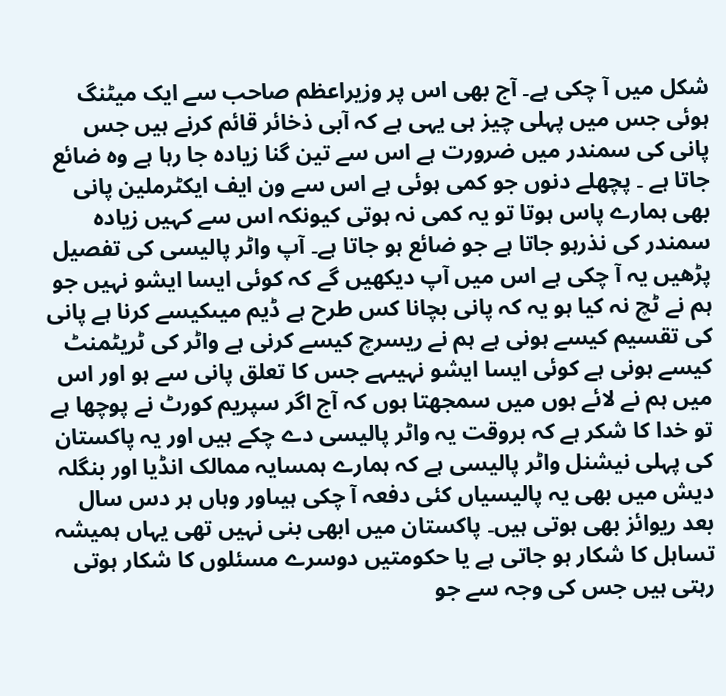شکل میں آ چکی ہے۔ آج بھی اس پر وزیراعظم صاحب سے ایک میٹنگ ہوئی جس میں پہلی چیز ہی یہی ہے کہ آبی ذخائر قائم کرنے ہیں جس پانی کی سمندر میں ضرورت ہے اس سے تین گنا زیادہ جا رہا ہے وہ ضائع جاتا ہے ۔ پچھلے دنوں جو کمی ہوئی ہے اس سے ون ایف ایکٹرملین پانی بھی ہمارے پاس ہوتا تو یہ کمی نہ ہوتی کیونکہ اس سے کہیں زیادہ سمندر کی نذرہو جاتا ہے جو ضائع ہو جاتا ہے۔ آپ واٹر پالیسی کی تفصیل پڑھیں یہ آ چکی ہے اس میں آپ دیکھیں گے کہ کوئی ایسا ایشو نہیں جو ہم نے ٹچ نہ کیا ہو یہ کہ پانی بچانا کس طرح ہے ڈیم میںکیسے کرنا ہے پانی کی تقسیم کیسے ہونی ہے ہم نے ریسرچ کیسے کرنی ہے واٹر کی ٹریٹمنٹ کیسے ہونی ہے کوئی ایسا ایشو نہیںہے جس کا تعلق پانی سے ہو اور اس میں ہم نے لائے ہوں میں سمجھتا ہوں کہ آج اگر سپریم کورٹ نے پوچھا ہے تو خدا کا شکر ہے کہ بروقت یہ واٹر پالیسی دے چکے ہیں اور یہ پاکستان کی پہلی نیشنل واٹر پالیسی ہے کہ ہمارے ہمسایہ ممالک انڈیا اور بنگلہ دیش میں بھی یہ پالیسیاں کئی دفعہ آ چکی ہیںاور وہاں ہر دس سال بعد ریوائز بھی ہوتی ہیں۔ پاکستان میں ابھی بنی نہیں تھی یہاں ہمیشہ تساہل کا شکار ہو جاتی ہے یا حکومتیں دوسرے مسئلوں کا شکار ہوتی رہتی ہیں جس کی وجہ سے جو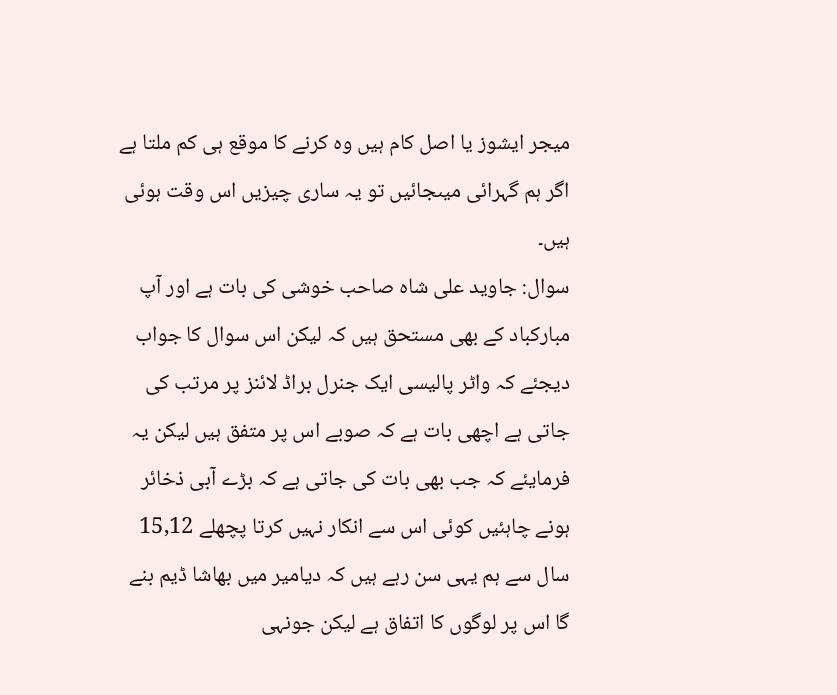میجر ایشوز یا اصل کام ہیں وہ کرنے کا موقع ہی کم ملتا ہے اگر ہم گہرائی میںجائیں تو یہ ساری چیزیں اس وقت ہوئی ہیں۔
سوال: جاوید علی شاہ صاحب خوشی کی بات ہے اور آپ مبارکباد کے بھی مستحق ہیں کہ لیکن اس سوال کا جواب دیجئے کہ واٹر پالیسی ایک جنرل براڈ لائنز پر مرتب کی جاتی ہے اچھی بات ہے کہ صوبے اس پر متفق ہیں لیکن یہ فرمایئے کہ جب بھی بات کی جاتی ہے کہ بڑے آبی ذخائر ہونے چاہئیں کوئی اس سے انکار نہیں کرتا پچھلے 15,12 سال سے ہم یہی سن رہے ہیں کہ دیامیر میں بھاشا ڈیم بنے گا اس پر لوگوں کا اتفاق ہے لیکن جونہی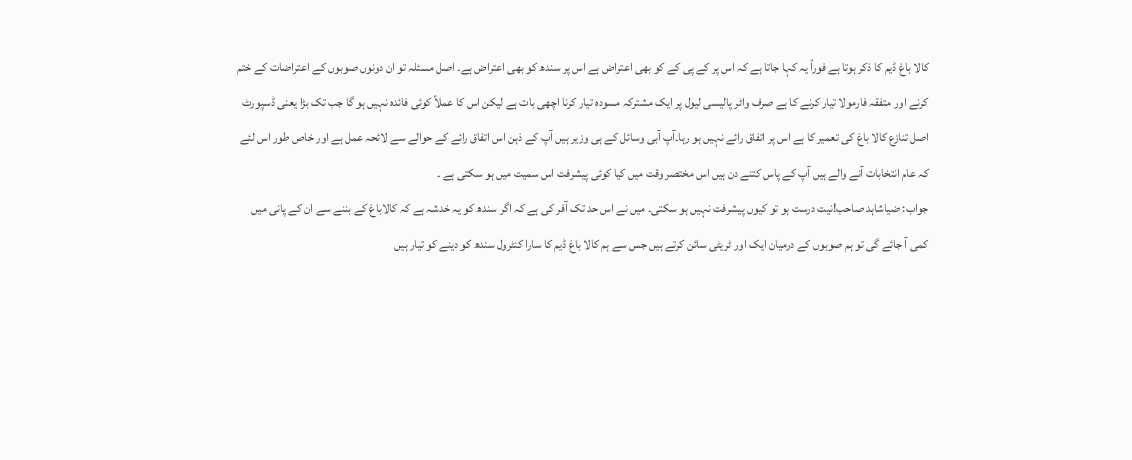کالا باغ ڈیم کا ذکر ہوتا ہے فوراً یہ کہا جاتا ہے کہ اس پر کے پی کے کو بھی اعتراض ہے اس پر سندھ کو بھی اعتراض ہے۔ اصل مسئلہ تو ان دونوں صوبوں کے اعتراضات کے ختم کرنے اور متفقہ فارمولا تیار کرنے کا ہے صرف واٹر پالیسی لیول پر ایک مشترکہ مسودہ تیار کرنا اچھی بات ہے لیکن اس کا عملاً کوئی فائدہ نہیں ہو گا جب تک بڑا یعنی ڈسپورٹ اصل تنازع کالا باغ کی تعمیر کا ہے اس پر اتفاق رائے نہیں ہو رہا۔آپ آبی وسائل کے ہی وزیر ہیں آپ کے ذہن اس اتفاق رائے کے حوالے سے لائحہ عمل ہے اور خاص طور اس لئے کہ عام انتخابات آنے والے ہیں آپ کے پاس کتنے دن ہیں اس مختصر وقت میں کیا کوئی پیشرفت اس سمیت میں ہو سکتی ہے ۔
جواب: ضیاشاہد صاحب!نیت درست ہو تو کیوں پیشرفت نہیں ہو سکتی۔ میں نے اس حد تک آفر کی ہے کہ اگر سندھ کو یہ خدشہ ہے کہ کالاباغ کے بننے سے ان کے پانی میں کمی آ جائے گی تو ہم صوبوں کے درمیان ایک اور ٹریٹی سائن کرتے ہیں جس سے ہم کالا باغ ڈیم کا سارا کنٹرول سندھ کو دینے کو تیار ہیں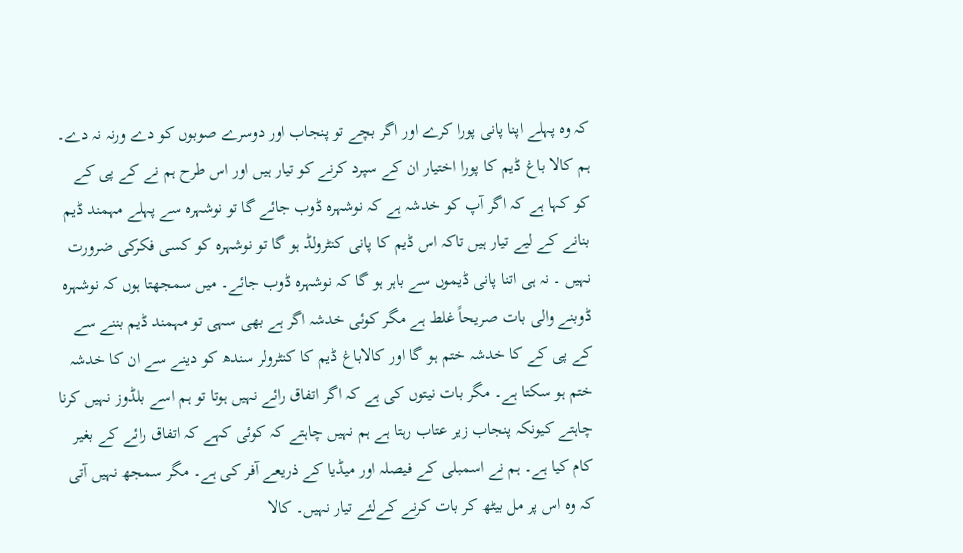کہ وہ پہلے اپنا پانی پورا کرے اور اگر بچے تو پنجاب اور دوسرے صوبوں کو دے ورنہ نہ دے۔ ہم کالا باغ ڈیم کا پورا اختیار ان کے سپرد کرنے کو تیار ہیں اور اس طرح ہم نے کے پی کے کو کہا ہے کہ اگر آپ کو خدشہ ہے کہ نوشہرہ ڈوب جائے گا تو نوشہرہ سے پہلے مہمند ڈیم بنانے کے لیے تیار ہیں تاکہ اس ڈیم کا پانی کنٹرولڈ ہو گا تو نوشہرہ کو کسی فکرکی ضرورت نہیں ۔ نہ ہی اتنا پانی ڈیموں سے باہر ہو گا کہ نوشہرہ ڈوب جائے۔ میں سمجھتا ہوں کہ نوشہرہ ڈوبنے والی بات صریحاً غلط ہے مگر کوئی خدشہ اگر ہے بھی سہی تو مہمند ڈیم بننے سے کے پی کے کا خدشہ ختم ہو گا اور کالاباغ ڈیم کا کنٹرولر سندھ کو دینے سے ان کا خدشہ ختم ہو سکتا ہے۔ مگر بات نیتوں کی ہے کہ اگر اتفاق رائے نہیں ہوتا تو ہم اسے بلڈوز نہیں کرنا چاہتے کیونکہ پنجاب زیر عتاب رہتا ہے ہم نہیں چاہتے کہ کوئی کہے کہ اتفاق رائے کے بغیر کام کیا ہے۔ ہم نے اسمبلی کے فیصلہ اور میڈیا کے ذریعے آفر کی ہے۔ مگر سمجھ نہیں آتی کہ وہ اس پر مل بیٹھ کر بات کرنے کےلئے تیار نہیں۔ کالا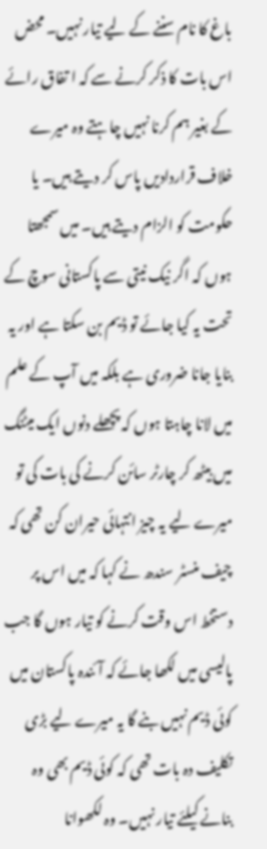باغ کا نام سننے کے لیے تیار نہیں۔ محض اس بات کا ذکر کرنے سے کہ ا تفاق رائے کے بغیر ہم کرنا نہیں چاہتے وہ میرے خلاف قراردادیں پاس کر دیتے ہیں۔ یا حکومت کو الزام دیتے ہیں۔ میں سمجھتا ہوں کہ اگر نیک نیتی سے پاکستانی سوچ کے تحت یہ کیا جائے تو ڈیم بن سکتا ہے اور یہ بنایا جانا ضروری ہے بلکہ میں آپ کے علم میں لانا چاہتا ہوں کہ پچھلے دنوں ایک میٹنگ میں بیٹھ کر چارٹر سائن کرنے کی بات کی تو میرے لیے یہ چیز انتہائی حیران کن تھی کہ چیف منسٹر سندھ نے کہا کہ میں اس پر دستخط اس وقت کرنے کو تیار ہوں گا جب پالیسی میں لکھا جائے کہ آئندہ پاکستان میں کوئی ڈیم نہیں بنے گا یہ میرے لیے بڑی تکلیف دہ بات تھی کہ کوئی ڈیم بھی وہ بنانے کیلئے تیار نہیں۔ وہ لکھوانا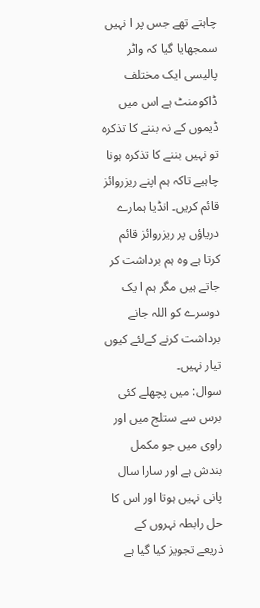چاہتے تھے جس پر ا نہیں سمجھایا گیا کہ واٹر پالیسی ایک مختلف ڈاکومنٹ ہے اس میں ڈیموں کے نہ بننے کا تذکرہ تو نہیں بننے کا تذکرہ ہونا چاہیے تاکہ ہم اپنے ریزروائز قائم کریں۔ انڈیا ہمارے دریاؤں پر ریزروائز قائم کرتا ہے وہ ہم برداشت کر جاتے ہیں مگر ہم ا یک دوسرے کو اللہ جانے برداشت کرنے کےلئے کیوں تیار نہیں۔
سوال: میں پچھلے کئی برس سے ستلج میں اور راوی میں جو مکمل بندش ہے اور سارا سال پانی نہیں ہوتا اور اس کا حل رابطہ نہروں کے ذریعے تجویز کیا گیا ہے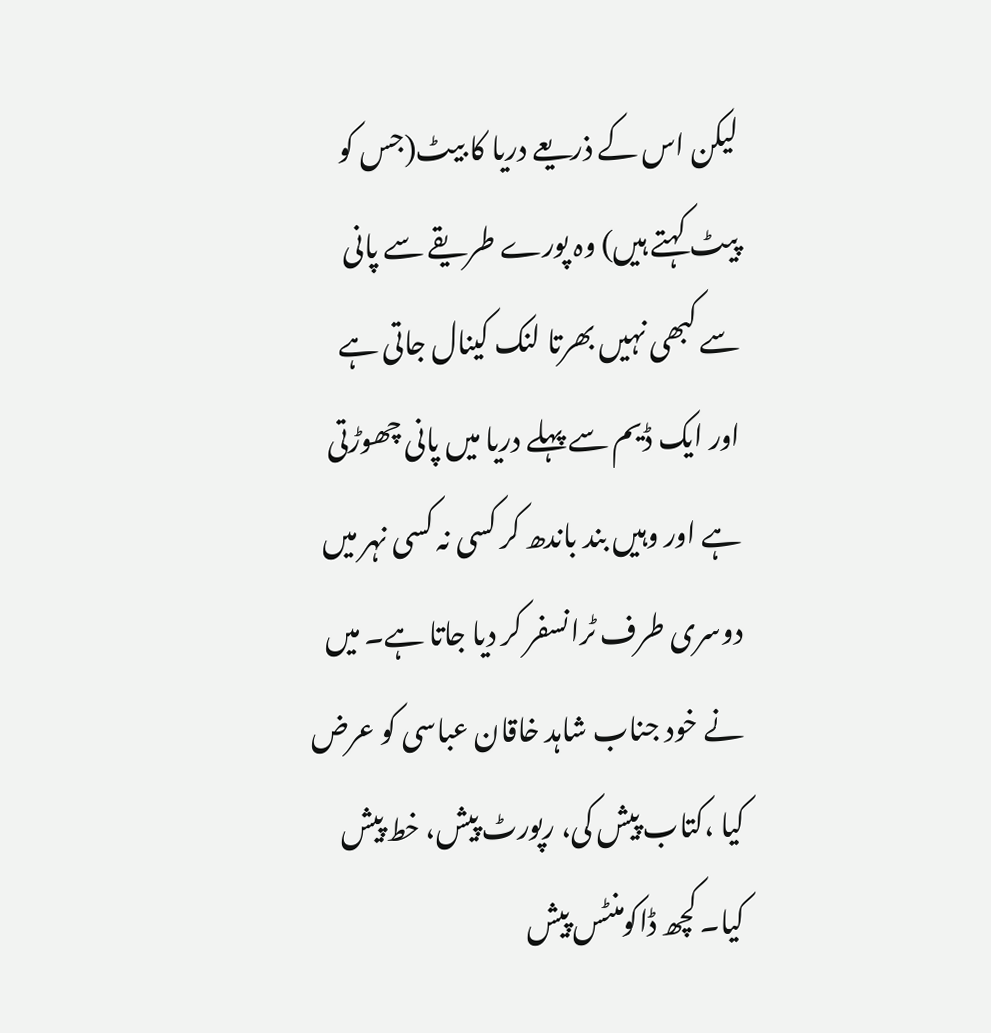لیکن اس کے ذریعے دریا کا بیٹ(جس کو پیٹ کہتے ہیں) وہ پورے طریقے سے پانی سے کبھی نہیں بھرتا لنک کینال جاتی ہے اور ایک ڈیم سے پہلے دریا میں پانی چھوڑتی ہے اور وہیں بند باندھ کر کسی نہ کسی نہر میں دوسری طرف ٹرانسفر کر دیا جاتا ہے۔ میں نے خود جناب شاہد خاقان عباسی کو عرض کیا ،کتاب پیش کی، رپورٹ پیش، خط پیش کیا۔ کچھ ڈاکومنٹس پیش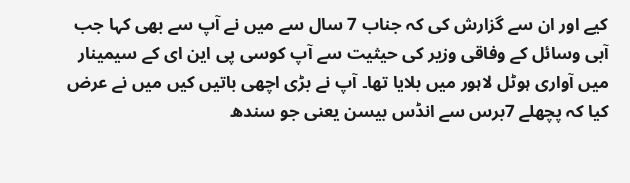کیے اور ان سے گزارش کی کہ جناب 7 سال سے میں نے آپ سے بھی کہا جب آبی وسائل کے وفاقی وزیر کی حیثیت سے آپ کوسی پی این ای کے سیمینار میں آواری ہوٹل لاہور میں بلایا تھا۔ آپ نے بڑی اچھی باتیں کیں میں نے عرض کیا کہ پچھلے 7برس سے انڈس بیسن یعنی جو سندھ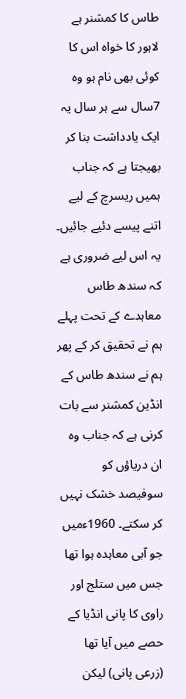طاس کا کمشنر ہے لاہور کا خواہ اس کا کوئی بھی نام ہو وہ 7سال سے ہر سال یہ ایک یادداشت بنا کر بھیجتا ہے کہ جناب ہمیں ریسرچ کے لیے اتنے پیسے دئیے جائیں۔ یہ اس لیے ضروری ہے کہ سندھ طاس معاہدے کے تحت پہلے ہم نے تحقیق کر کے پھر ہم نے سندھ طاس کے انڈین کمشنر سے بات کرنی ہے کہ جناب وہ ان دریاؤں کو سوفیصد خشک نہیں کر سکتے۔ 1960ءمیں جو آبی معاہدہ ہوا تھا جس میں ستلج اور راوی کا پانی انڈیا کے حصے میں آیا تھا (زرعی پانی) لیکن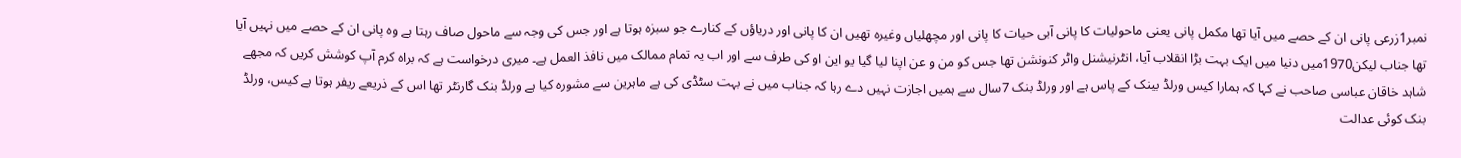نمبر1زرعی پانی ان کے حصے میں آیا تھا مکمل پانی یعنی ماحولیات کا پانی آبی حیات کا پانی اور مچھلیاں وغیرہ تھیں ان کا پانی اور دریاؤں کے کنارے جو سبزہ ہوتا ہے اور جس کی وجہ سے ماحول صاف رہتا ہے وہ پانی ان کے حصے میں نہیں آیا تھا جناب لیکن1970میں دنیا میں ایک بہت بڑا انقلاب آیا، انٹرنیشنل واٹر کنونشن تھا جس کو من و عن اپنا لیا گیا یو این او کی طرف سے اور اب یہ تمام ممالک میں نافذ العمل ہے۔ میری درخواست ہے کہ براہ کرم آپ کوشش کریں کہ مجھے شاہد خاقان عباسی صاحب نے کہا کہ ہمارا کیس ورلڈ بینک کے پاس ہے اور ورلڈ بنک 7سال سے ہمیں اجازت نہیں دے رہا کہ جناب میں نے بہت سٹڈی کی ہے ماہرین سے مشورہ کیا ہے ورلڈ بنک گارنٹر تھا اس کے ذریعے ریفر ہوتا ہے کیس، ورلڈ بنک کوئی عدالت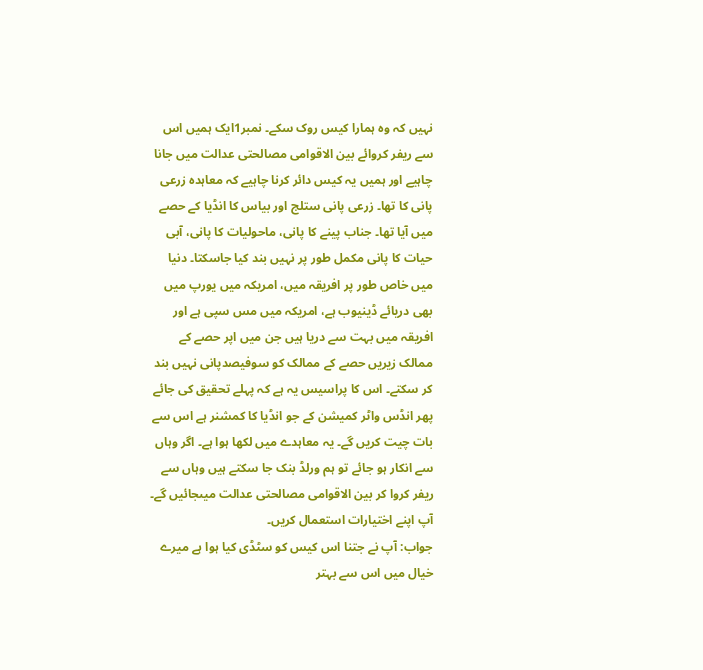نہیں کہ وہ ہمارا کیس روک سکے۔ نمبر1ایک ہمیں اس سے ریفر کروائے بین الاقوامی مصالحتی عدالت میں جانا چاہیے اور ہمیں یہ کیس دائر کرنا چاہیے کہ معاہدہ زرعی پانی کا تھا۔ زرعی پانی ستلج اور بیاس کا انڈیا کے حصے میں آیا تھا۔ جناب پینے کا پانی، ماحولیات کا پانی، آبی حیات کا پانی مکمل طور پر نہیں بند کیا جاسکتا۔ دنیا میں خاص طور پر افریقہ میں، امریکہ میں یورپ میں بھی دریائے ڈینیوب ہے، امریکہ میں مس سپی ہے اور افریقہ میں بہت سے دریا ہیں جن میں اپر حصے کے ممالک زیریں حصے کے ممالک کو سوفیصدپانی نہیں بند کر سکتے۔ اس کا پراسیس یہ ہے کہ پہلے تحقیق کی جائے پھر انڈس واٹر کمیشن کے جو انڈیا کا کمشنر ہے اس سے بات چیت کریں گے۔ یہ معاہدے میں لکھا ہوا ہے۔ اگر وہاں سے انکار ہو جائے تو ہم ورلڈ بنک جا سکتے ہیں وہاں سے ریفر کروا کر بین الاقوامی مصالحتی عدالت میںجائیں گے۔ آپ اپنے اختیارات استعمال کریں۔
جواب: آپ نے جتنا اس کیس کو سٹڈی کیا ہوا ہے میرے خیال میں اس سے بہتر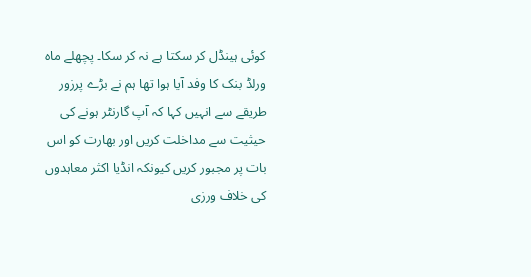کوئی ہینڈل کر سکتا ہے نہ کر سکا۔ پچھلے ماہ ورلڈ بنک کا وفد آیا ہوا تھا ہم نے بڑے پرزور طریقے سے انہیں کہا کہ آپ گارنٹر ہونے کی حیثیت سے مداخلت کریں اور بھارت کو اس بات پر مجبور کریں کیونکہ انڈیا اکثر معاہدوں کی خلاف ورزی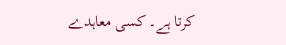کرتا ہے۔ کسی معاہدے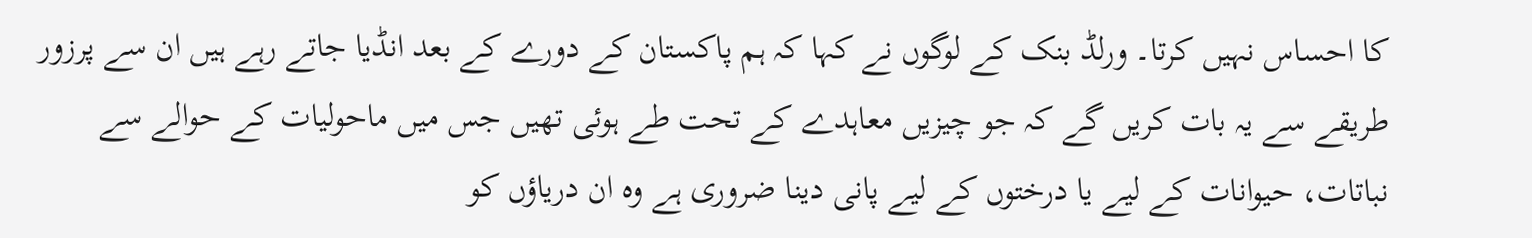کا احساس نہیں کرتا۔ ورلڈ بنک کے لوگوں نے کہا کہ ہم پاکستان کے دورے کے بعد انڈیا جاتے رہے ہیں ان سے پرزور طریقے سے یہ بات کریں گے کہ جو چیزیں معاہدے کے تحت طے ہوئی تھیں جس میں ماحولیات کے حوالے سے نباتات، حیوانات کے لیے یا درختوں کے لیے پانی دینا ضروری ہے وہ ان دریاؤں کو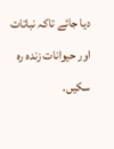دیا جائے تاکہ نباتات اور حیوانات زندہ رہ سکیں۔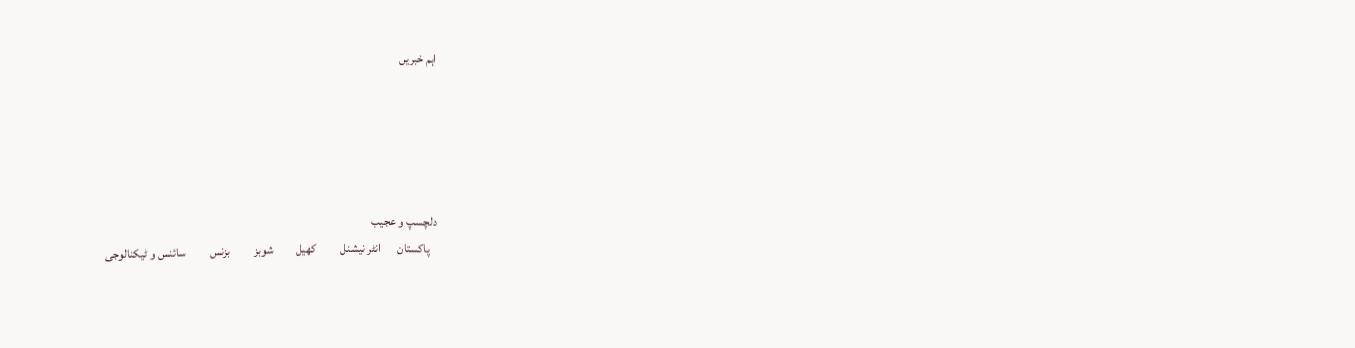اہم خبریں





دلچسپ و عجیب
   پاکستان       انٹر نیشنل          کھیل         شوبز          بزنس          سائنس و ٹیکنالوجی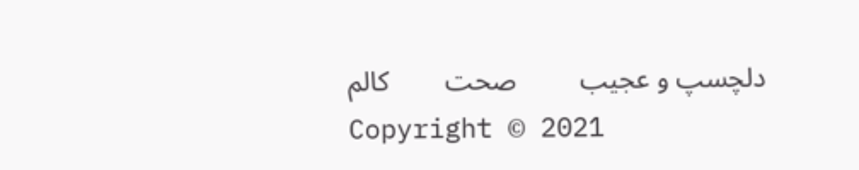دلچسپ و عجیب         صحت        کالم
Copyright © 2021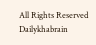All Rights Reserved Dailykhabrain